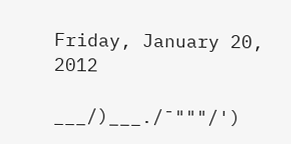Friday, January 20, 2012

___/)___./¯"""/')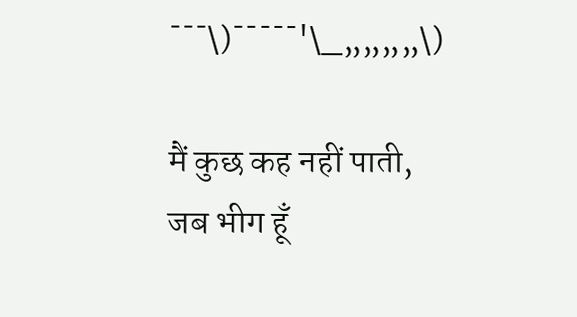¯¯¯\)¯¯¯¯¯'\_„„„„\)

मैं कुछ कह नहीं पाती,
जब भीग हूँ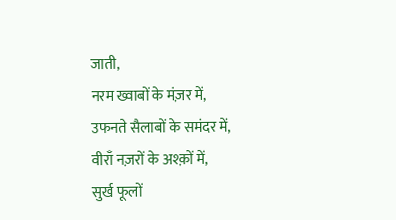जाती,
नरम ख्वाबों के मंज़र में,
उफनते सैलाबों के समंदर में,
वीराँ नज़रों के अश्क़ों में,
सुर्ख फूलों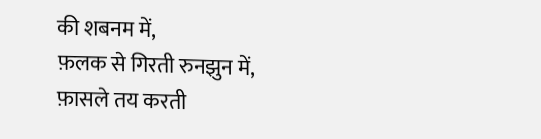की शबनम में,
फ़लक से गिरती रुनझुन में,
फ़ासले तय करती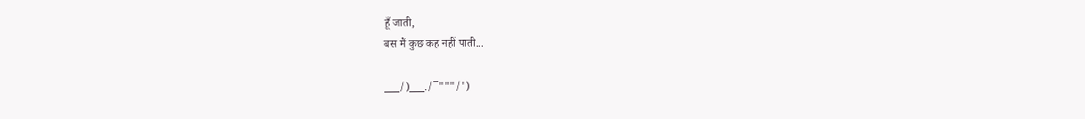हूँ जाती,
बस मैं कुछ कह नहीं पाती...

___/)___./¯"""/')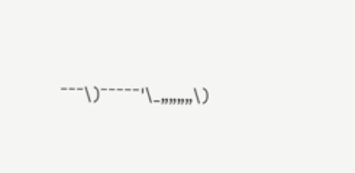¯¯¯\)¯¯¯¯¯'\_„„„„\)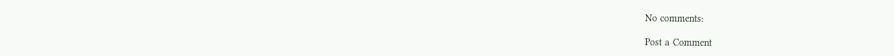No comments:

Post a Comment